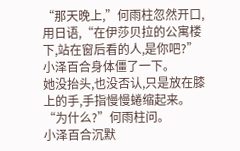“那天晚上,”何雨柱忽然开口,用日语,“在伊莎贝拉的公寓楼下,站在窗后看的人,是你吧?”
小泽百合身体僵了一下。
她没抬头,也没否认,只是放在膝上的手,手指慢慢蜷缩起来。
“为什么?”何雨柱问。
小泽百合沉默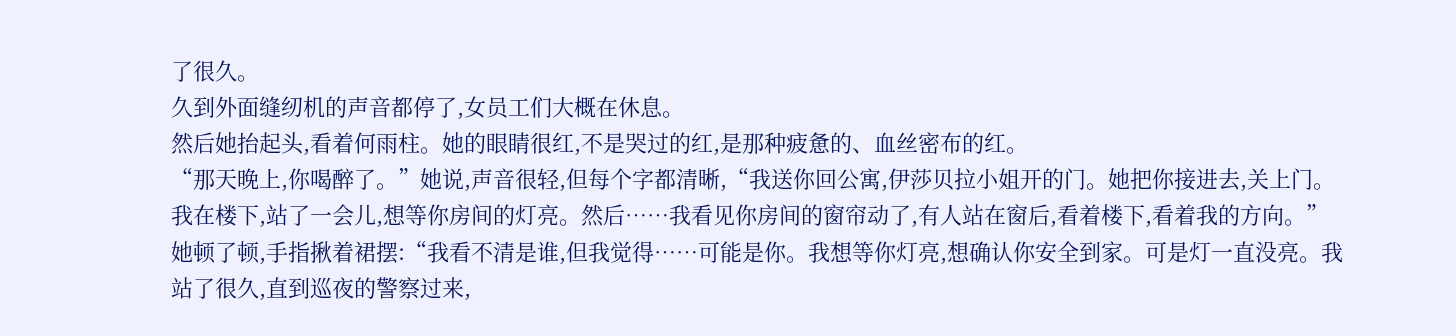了很久。
久到外面缝纫机的声音都停了,女员工们大概在休息。
然后她抬起头,看着何雨柱。她的眼睛很红,不是哭过的红,是那种疲惫的、血丝密布的红。
“那天晚上,你喝醉了。”她说,声音很轻,但每个字都清晰,“我送你回公寓,伊莎贝拉小姐开的门。她把你接进去,关上门。我在楼下,站了一会儿,想等你房间的灯亮。然后……我看见你房间的窗帘动了,有人站在窗后,看着楼下,看着我的方向。”
她顿了顿,手指揪着裙摆:“我看不清是谁,但我觉得……可能是你。我想等你灯亮,想确认你安全到家。可是灯一直没亮。我站了很久,直到巡夜的警察过来,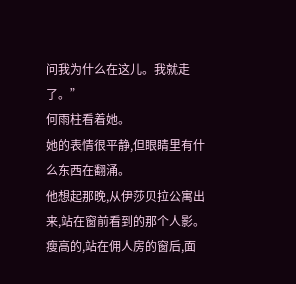问我为什么在这儿。我就走了。”
何雨柱看着她。
她的表情很平静,但眼睛里有什么东西在翻涌。
他想起那晚,从伊莎贝拉公寓出来,站在窗前看到的那个人影。
瘦高的,站在佣人房的窗后,面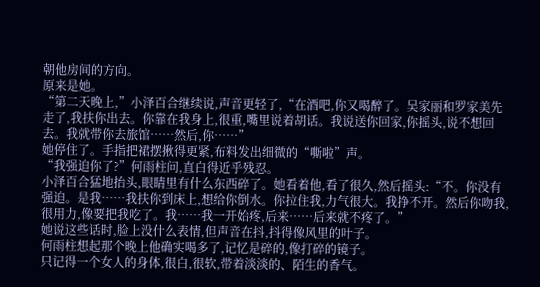朝他房间的方向。
原来是她。
“第二天晚上,”小泽百合继续说,声音更轻了,“在酒吧,你又喝醉了。吴家丽和罗家美先走了,我扶你出去。你靠在我身上,很重,嘴里说着胡话。我说送你回家,你摇头,说不想回去。我就带你去旅馆……然后,你……”
她停住了。手指把裙摆揪得更紧,布料发出细微的“嘶啦”声。
“我强迫你了?”何雨柱问,直白得近乎残忍。
小泽百合猛地抬头,眼睛里有什么东西碎了。她看着他,看了很久,然后摇头:“不。你没有强迫。是我……我扶你到床上,想给你倒水。你拉住我,力气很大。我挣不开。然后你吻我,很用力,像要把我吃了。我……我一开始疼,后来……后来就不疼了。”
她说这些话时,脸上没什么表情,但声音在抖,抖得像风里的叶子。
何雨柱想起那个晚上他确实喝多了,记忆是碎的,像打碎的镜子。
只记得一个女人的身体,很白,很软,带着淡淡的、陌生的香气。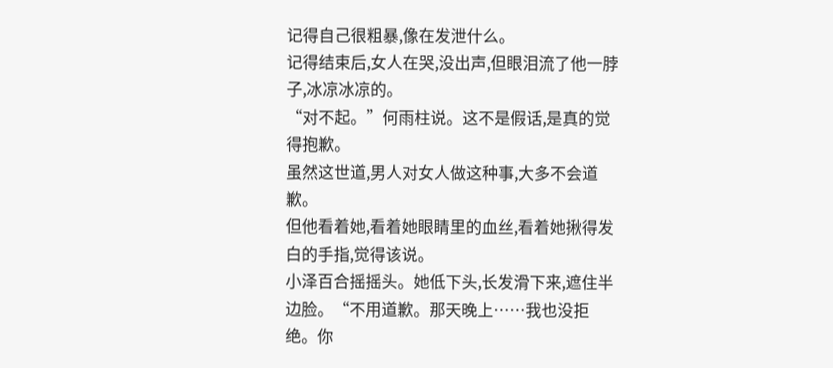记得自己很粗暴,像在发泄什么。
记得结束后,女人在哭,没出声,但眼泪流了他一脖子,冰凉冰凉的。
“对不起。”何雨柱说。这不是假话,是真的觉得抱歉。
虽然这世道,男人对女人做这种事,大多不会道歉。
但他看着她,看着她眼睛里的血丝,看着她揪得发白的手指,觉得该说。
小泽百合摇摇头。她低下头,长发滑下来,遮住半边脸。“不用道歉。那天晚上……我也没拒绝。你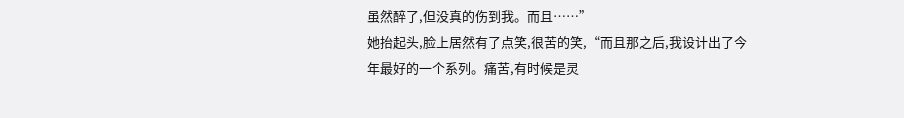虽然醉了,但没真的伤到我。而且……”
她抬起头,脸上居然有了点笑,很苦的笑,“而且那之后,我设计出了今年最好的一个系列。痛苦,有时候是灵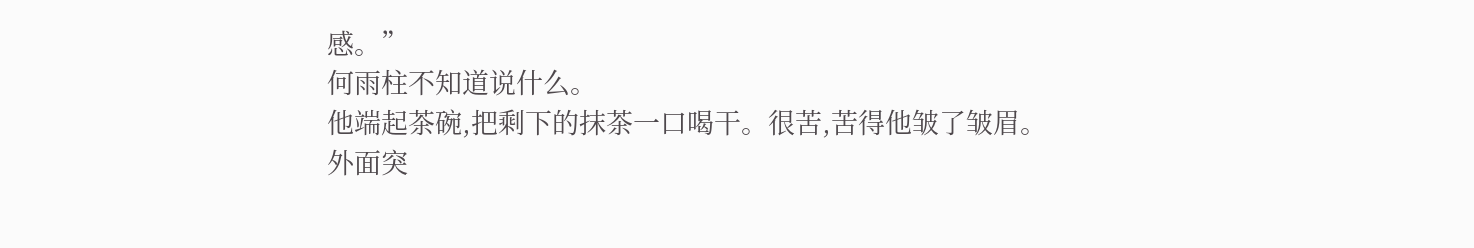感。”
何雨柱不知道说什么。
他端起茶碗,把剩下的抹茶一口喝干。很苦,苦得他皱了皱眉。
外面突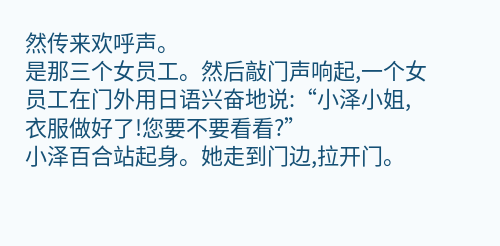然传来欢呼声。
是那三个女员工。然后敲门声响起,一个女员工在门外用日语兴奋地说:“小泽小姐,衣服做好了!您要不要看看?”
小泽百合站起身。她走到门边,拉开门。